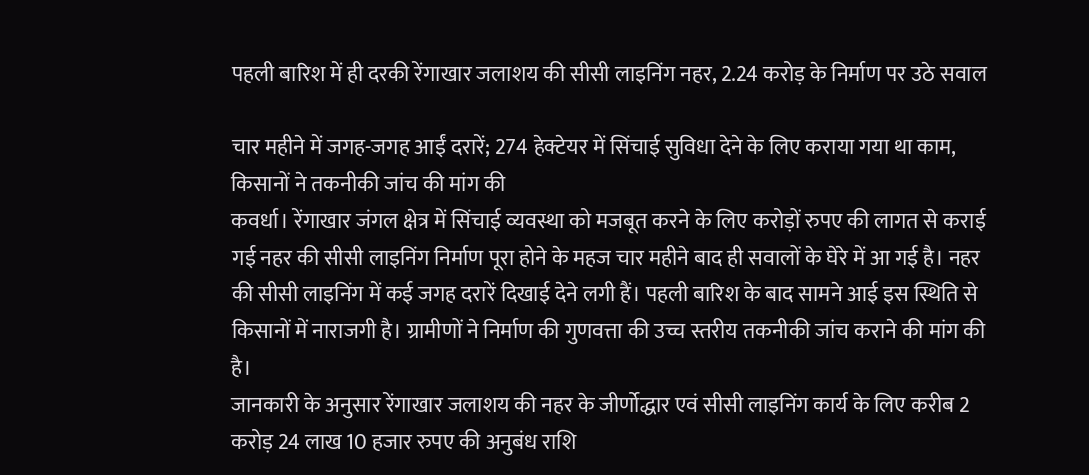पहली बारिश में ही दरकी रेंगाखार जलाशय की सीसी लाइनिंग नहर, 2.24 करोड़ के निर्माण पर उठे सवाल

चार महीने में जगह-जगह आईं दरारें; 274 हेक्टेयर में सिंचाई सुविधा देने के लिए कराया गया था काम, किसानों ने तकनीकी जांच की मांग की
कवर्धा। रेंगाखार जंगल क्षेत्र में सिंचाई व्यवस्था को मजबूत करने के लिए करोड़ों रुपए की लागत से कराई गई नहर की सीसी लाइनिंग निर्माण पूरा होने के महज चार महीने बाद ही सवालों के घेरे में आ गई है। नहर की सीसी लाइनिंग में कई जगह दरारें दिखाई देने लगी हैं। पहली बारिश के बाद सामने आई इस स्थिति से किसानों में नाराजगी है। ग्रामीणों ने निर्माण की गुणवत्ता की उच्च स्तरीय तकनीकी जांच कराने की मांग की है।
जानकारी के अनुसार रेंगाखार जलाशय की नहर के जीर्णोद्धार एवं सीसी लाइनिंग कार्य के लिए करीब 2 करोड़ 24 लाख 10 हजार रुपए की अनुबंध राशि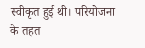स्वीकृत हुई थी। परियोजना के तहत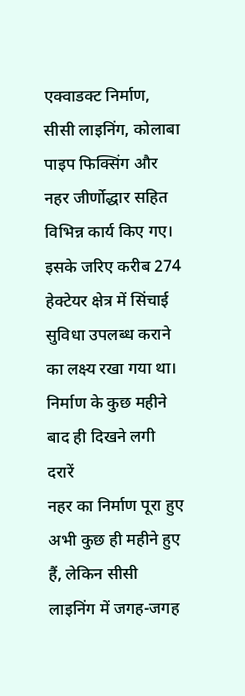एक्वाडक्ट निर्माण, सीसी लाइनिंग, कोलाबा पाइप फिक्सिंग और नहर जीर्णोद्धार सहित विभिन्न कार्य किए गए। इसके जरिए करीब 274 हेक्टेयर क्षेत्र में सिंचाई सुविधा उपलब्ध कराने का लक्ष्य रखा गया था।
निर्माण के कुछ महीने बाद ही दिखने लगी दरारें
नहर का निर्माण पूरा हुए अभी कुछ ही महीने हुए हैं, लेकिन सीसी लाइनिंग में जगह-जगह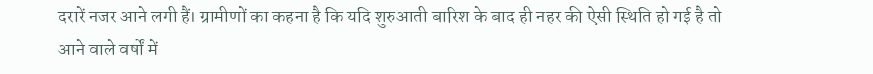दरारें नजर आने लगी हैं। ग्रामीणों का कहना है कि यदि शुरुआती बारिश के बाद ही नहर की ऐसी स्थिति हो गई है तो आने वाले वर्षों में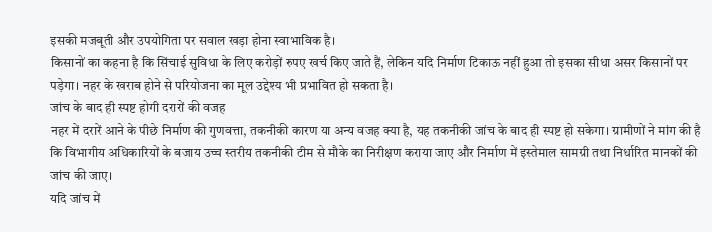इसकी मजबूती और उपयोगिता पर सवाल खड़ा होना स्वाभाविक है।
किसानों का कहना है कि सिंचाई सुविधा के लिए करोड़ों रुपए खर्च किए जाते हैं, लेकिन यदि निर्माण टिकाऊ नहीं हुआ तो इसका सीधा असर किसानों पर पड़ेगा। नहर के खराब होने से परियोजना का मूल उद्देश्य भी प्रभावित हो सकता है।
जांच के बाद ही स्पष्ट होगी दरारों की वजह
नहर में दरारें आने के पीछे निर्माण की गुणवत्ता, तकनीकी कारण या अन्य वजह क्या है, यह तकनीकी जांच के बाद ही स्पष्ट हो सकेगा। ग्रामीणों ने मांग की है कि विभागीय अधिकारियों के बजाय उच्च स्तरीय तकनीकी टीम से मौके का निरीक्षण कराया जाए और निर्माण में इस्तेमाल सामग्री तथा निर्धारित मानकों की जांच की जाए।
यदि जांच में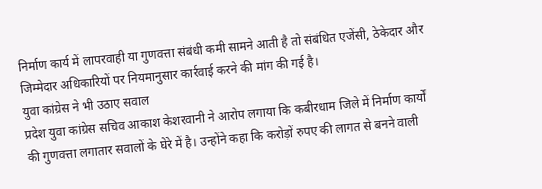निर्माण कार्य में लापरवाही या गुणवत्ता संबंधी कमी सामने आती है तो संबंधित एजेंसी, ठेकेदार और जिम्मेदार अधिकारियों पर नियमानुसार कार्रवाई करने की मांग की गई है।
युवा कांग्रेस ने भी उठाए सवाल
प्रदेश युवा कांग्रेस सचिव आकाश केशरवानी ने आरोप लगाया कि कबीरधाम जिले में निर्माण कार्यों की गुणवत्ता लगातार सवालों के घेरे में है। उन्होंने कहा कि करोड़ों रुपए की लागत से बनने वाली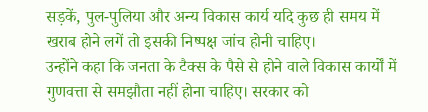सड़कें, पुल-पुलिया और अन्य विकास कार्य यदि कुछ ही समय में खराब होने लगें तो इसकी निष्पक्ष जांच होनी चाहिए।
उन्होंने कहा कि जनता के टैक्स के पैसे से होने वाले विकास कार्यों में गुणवत्ता से समझौता नहीं होना चाहिए। सरकार को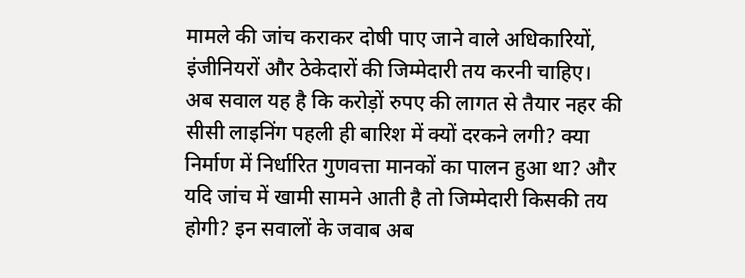मामले की जांच कराकर दोषी पाए जाने वाले अधिकारियों, इंजीनियरों और ठेकेदारों की जिम्मेदारी तय करनी चाहिए।
अब सवाल यह है कि करोड़ों रुपए की लागत से तैयार नहर की सीसी लाइनिंग पहली ही बारिश में क्यों दरकने लगी? क्या निर्माण में निर्धारित गुणवत्ता मानकों का पालन हुआ था? और यदि जांच में खामी सामने आती है तो जिम्मेदारी किसकी तय होगी? इन सवालों के जवाब अब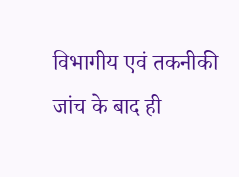विभागीय एवं तकनीकी जांच के बाद ही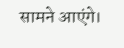सामने आएंगे।